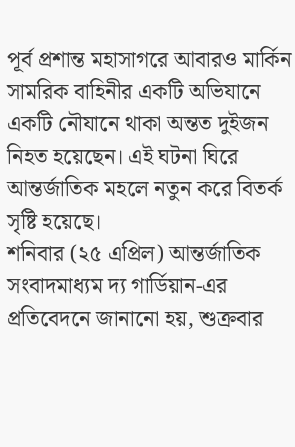পূর্ব প্রশান্ত মহাসাগরে আবারও মার্কিন সামরিক বাহিনীর একটি অভিযানে একটি নৌযানে থাকা অন্তত দুইজন নিহত হয়েছেন। এই ঘটনা ঘিরে আন্তর্জাতিক মহলে নতুন করে বিতর্ক সৃষ্টি হয়েছে।
শনিবার (২৫ এপ্রিল) আন্তর্জাতিক সংবাদমাধ্যম দ্য গার্ডিয়ান-এর প্রতিবেদনে জানানো হয়, শুক্রবার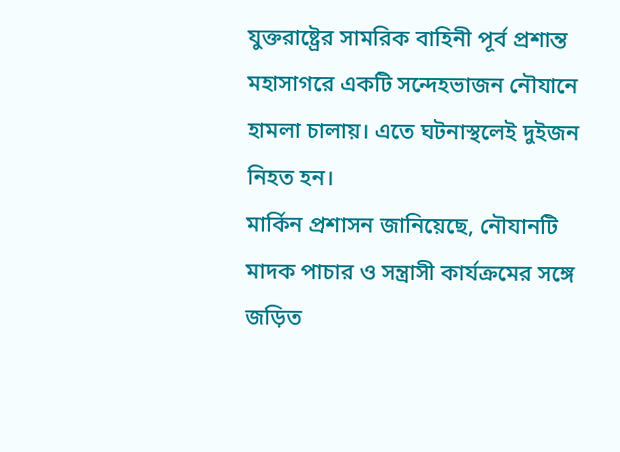যুক্তরাষ্ট্রের সামরিক বাহিনী পূর্ব প্রশান্ত মহাসাগরে একটি সন্দেহভাজন নৌযানে হামলা চালায়। এতে ঘটনাস্থলেই দুইজন নিহত হন।
মার্কিন প্রশাসন জানিয়েছে, নৌযানটি মাদক পাচার ও সন্ত্রাসী কার্যক্রমের সঙ্গে জড়িত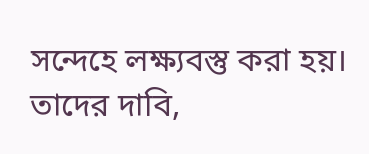সন্দেহে লক্ষ্যবস্তু করা হয়। তাদের দাবি,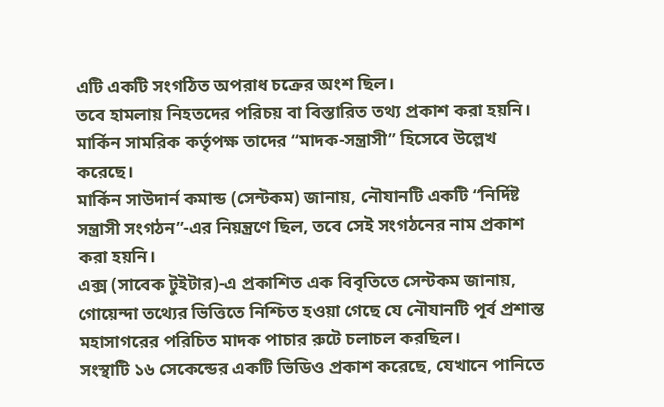এটি একটি সংগঠিত অপরাধ চক্রের অংশ ছিল।
তবে হামলায় নিহতদের পরিচয় বা বিস্তারিত তথ্য প্রকাশ করা হয়নি। মার্কিন সামরিক কর্তৃপক্ষ তাদের “মাদক-সন্ত্রাসী” হিসেবে উল্লেখ করেছে।
মার্কিন সাউদার্ন কমান্ড (সেন্টকম) জানায়, নৌযানটি একটি “নির্দিষ্ট সন্ত্রাসী সংগঠন”-এর নিয়ন্ত্রণে ছিল, তবে সেই সংগঠনের নাম প্রকাশ করা হয়নি।
এক্স (সাবেক টুইটার)-এ প্রকাশিত এক বিবৃতিতে সেন্টকম জানায়, গোয়েন্দা তথ্যের ভিত্তিতে নিশ্চিত হওয়া গেছে যে নৌযানটি পূর্ব প্রশান্ত মহাসাগরের পরিচিত মাদক পাচার রুটে চলাচল করছিল।
সংস্থাটি ১৬ সেকেন্ডের একটি ভিডিও প্রকাশ করেছে, যেখানে পানিতে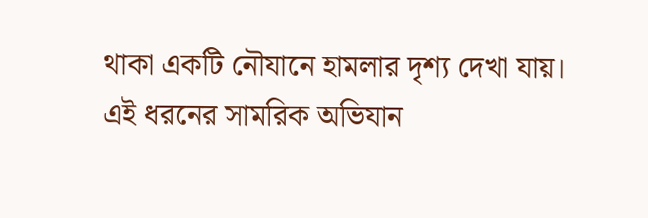থাকা একটি নৌযানে হামলার দৃশ্য দেখা যায়।
এই ধরনের সামরিক অভিযান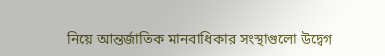নিয়ে আন্তর্জাতিক মানবাধিকার সংস্থাগুলো উদ্বেগ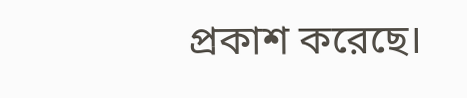প্রকাশ করেছে।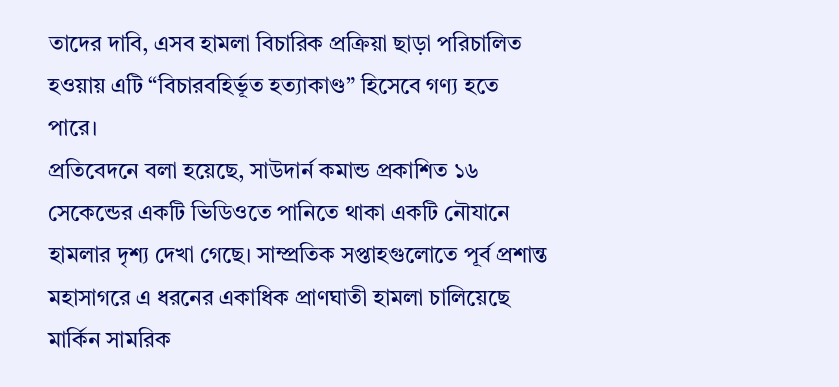তাদের দাবি, এসব হামলা বিচারিক প্রক্রিয়া ছাড়া পরিচালিত হওয়ায় এটি “বিচারবহির্ভূত হত্যাকাণ্ড” হিসেবে গণ্য হতে পারে।
প্রতিবেদনে বলা হয়েছে, সাউদার্ন কমান্ড প্রকাশিত ১৬ সেকেন্ডের একটি ভিডিওতে পানিতে থাকা একটি নৌযানে হামলার দৃশ্য দেখা গেছে। সাম্প্রতিক সপ্তাহগুলোতে পূর্ব প্রশান্ত মহাসাগরে এ ধরনের একাধিক প্রাণঘাতী হামলা চালিয়েছে মার্কিন সামরিক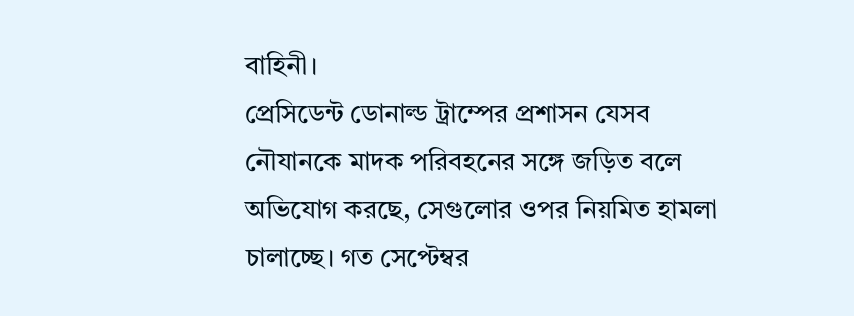বাহিনী।
প্রেসিডেন্ট ডোনাল্ড ট্রাম্পের প্রশাসন যেসব নৌযানকে মাদক পরিবহনের সঙ্গে জড়িত বলে অভিযোগ করছে, সেগুলোর ওপর নিয়মিত হামলা চালাচ্ছে। গত সেপ্টেম্বর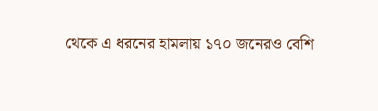থেকে এ ধরনের হামলায় ১৭০ জনেরও বেশি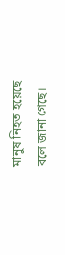মানুষ নিহত হয়েছে বলে জানা গেছে।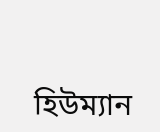হিউম্যান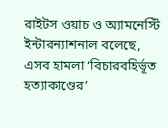রাইটস ওয়াচ ও অ্যামনেস্টি ইন্টারন্যাশনাল বলেছে, এসব হামলা ‘বিচারবহির্ভূত হত্যাকাণ্ডের’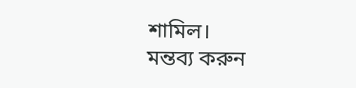শামিল।
মন্তব্য করুন